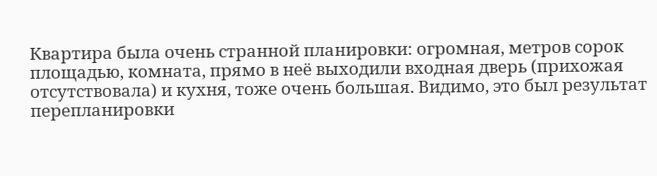Квартира была очень странной планировки: огромная, метров сорок площадью, комната, прямо в неё выходили входная дверь (прихожая отсутствовала) и кухня, тоже очень большая. Видимо, это был результат перепланировки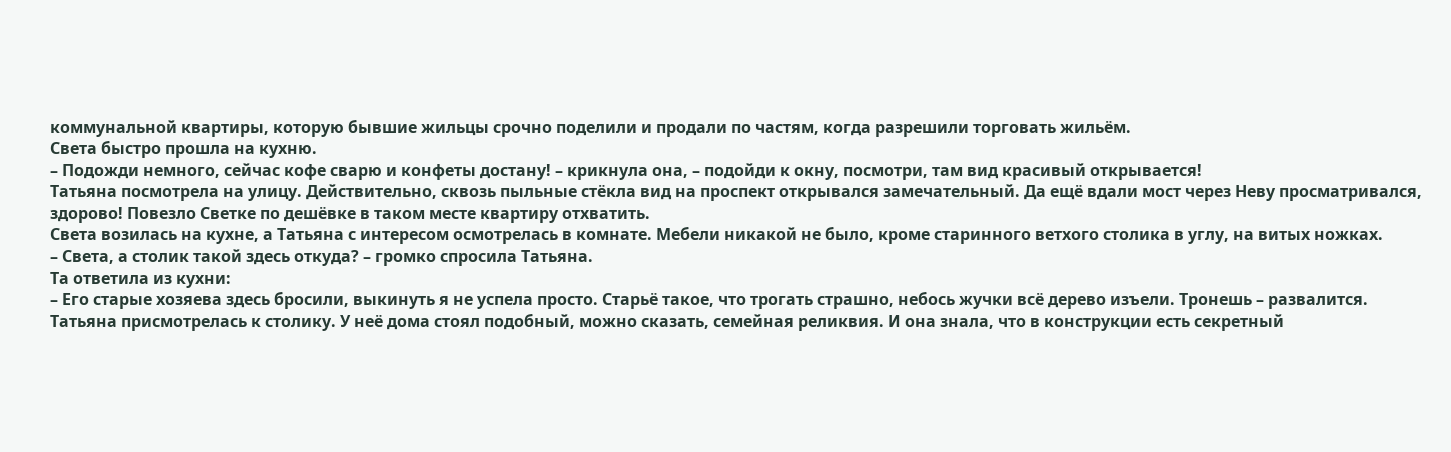коммунальной квартиры, которую бывшие жильцы срочно поделили и продали по частям, когда разрешили торговать жильём.
Света быстро прошла на кухню.
– Подожди немного, сейчас кофе сварю и конфеты достану! – крикнула она, – подойди к окну, посмотри, там вид красивый открывается!
Татьяна посмотрела на улицу. Действительно, сквозь пыльные стёкла вид на проспект открывался замечательный. Да ещё вдали мост через Неву просматривался, здорово! Повезло Светке по дешёвке в таком месте квартиру отхватить.
Света возилась на кухне, а Татьяна с интересом осмотрелась в комнате. Мебели никакой не было, кроме старинного ветхого столика в углу, на витых ножках.
– Света, а столик такой здесь откуда? – громко спросила Татьяна.
Та ответила из кухни:
– Его старые хозяева здесь бросили, выкинуть я не успела просто. Старьё такое, что трогать страшно, небось жучки всё дерево изъели. Тронешь – развалится.
Татьяна присмотрелась к столику. У неё дома стоял подобный, можно сказать, семейная реликвия. И она знала, что в конструкции есть секретный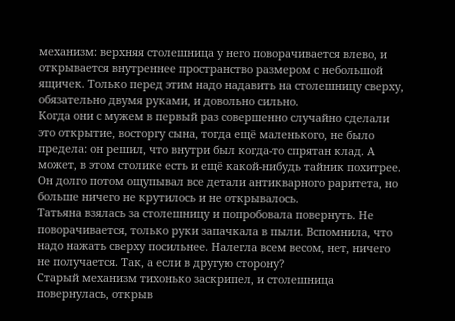механизм: верхняя столешница у него поворачивается влево, и открывается внутреннее пространство размером с небольшой ящичек. Только перед этим надо надавить на столешницу сверху, обязательно двумя руками, и довольно сильно.
Когда они с мужем в первый раз совершенно случайно сделали это открытие, восторгу сына, тогда ещё маленького, не было предела: он решил, что внутри был когда-то спрятан клад. А может, в этом столике есть и ещё какой-нибудь тайник похитрее. Он долго потом ощупывал все детали антикварного раритета, но больше ничего не крутилось и не открывалось.
Татьяна взялась за столешницу и попробовала повернуть. Не поворачивается, только руки запачкала в пыли. Вспомнила, что надо нажать сверху посильнее. Налегла всем весом, нет, ничего не получается. Так, а если в другую сторону?
Старый механизм тихонько заскрипел, и столешница повернулась, открыв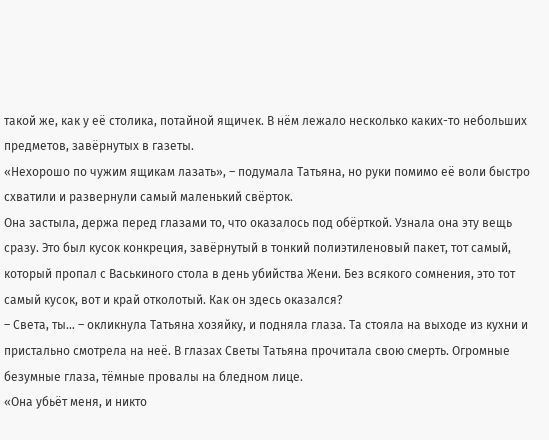такой же, как у её столика, потайной ящичек. В нём лежало несколько каких-то небольших предметов, завёрнутых в газеты.
«Нехорошо по чужим ящикам лазать», – подумала Татьяна, но руки помимо её воли быстро схватили и развернули самый маленький свёрток.
Она застыла, держа перед глазами то, что оказалось под обёрткой. Узнала она эту вещь сразу. Это был кусок конкреция, завёрнутый в тонкий полиэтиленовый пакет, тот самый, который пропал с Васькиного стола в день убийства Жени. Без всякого сомнения, это тот самый кусок, вот и край отколотый. Как он здесь оказался?
– Света, ты… – окликнула Татьяна хозяйку, и подняла глаза. Та стояла на выходе из кухни и пристально смотрела на неё. В глазах Светы Татьяна прочитала свою смерть. Огромные безумные глаза, тёмные провалы на бледном лице.
«Она убьёт меня, и никто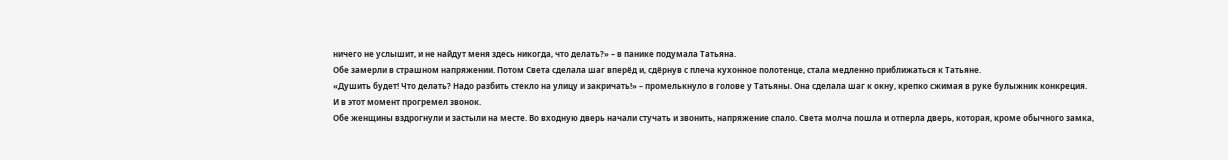ничего не услышит, и не найдут меня здесь никогда, что делать?» – в панике подумала Татьяна.
Обе замерли в страшном напряжении. Потом Света сделала шаг вперёд и, сдёрнув с плеча кухонное полотенце, стала медленно приближаться к Татьяне.
«Душить будет! Что делать? Надо разбить стекло на улицу и закричать!» – промелькнуло в голове у Татьяны. Она сделала шаг к окну, крепко сжимая в руке булыжник конкреция.
И в этот момент прогремел звонок.
Обе женщины вздрогнули и застыли на месте. Во входную дверь начали стучать и звонить, напряжение спало. Света молча пошла и отперла дверь, которая, кроме обычного замка,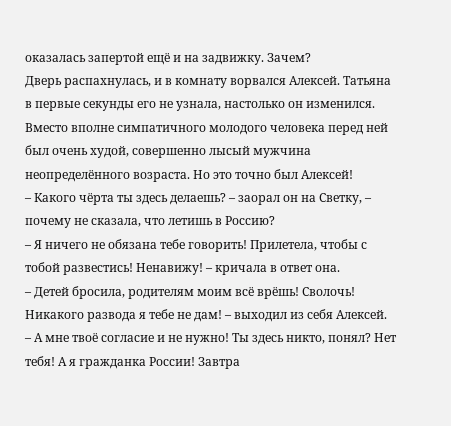оказалась запертой ещё и на задвижку. Зачем?
Дверь распахнулась, и в комнату ворвался Алексей. Татьяна в первые секунды его не узнала, настолько он изменился. Вместо вполне симпатичного молодого человека перед ней был очень худой, совершенно лысый мужчина неопределённого возраста. Но это точно был Алексей!
– Какого чёрта ты здесь делаешь? – заорал он на Светку, – почему не сказала, что летишь в Россию?
– Я ничего не обязана тебе говорить! Прилетела, чтобы с тобой развестись! Ненавижу! – кричала в ответ она.
– Детей бросила, родителям моим всё врёшь! Сволочь! Никакого развода я тебе не дам! – выходил из себя Алексей.
– А мне твоё согласие и не нужно! Ты здесь никто, понял? Нет тебя! А я гражданка России! Завтра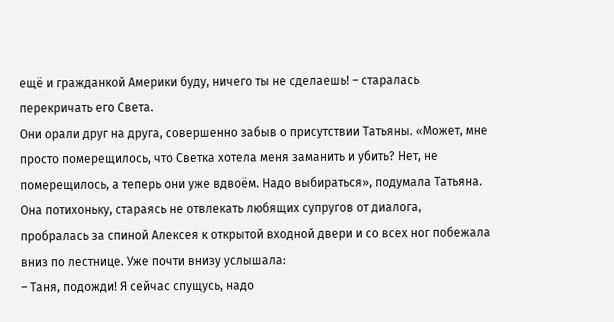ещё и гражданкой Америки буду, ничего ты не сделаешь! – старалась перекричать его Света.
Они орали друг на друга, совершенно забыв о присутствии Татьяны. «Может, мне просто померещилось, что Светка хотела меня заманить и убить? Нет, не померещилось, а теперь они уже вдвоём. Надо выбираться», подумала Татьяна.
Она потихоньку, стараясь не отвлекать любящих супругов от диалога, пробралась за спиной Алексея к открытой входной двери и со всех ног побежала вниз по лестнице. Уже почти внизу услышала:
– Таня, подожди! Я сейчас спущусь, надо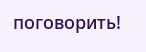поговорить!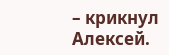– крикнул Алексей.